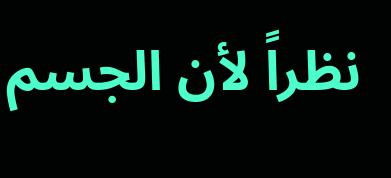نظراً لأن الجسم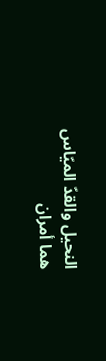النحيل والقدّ الميّاس هما أمران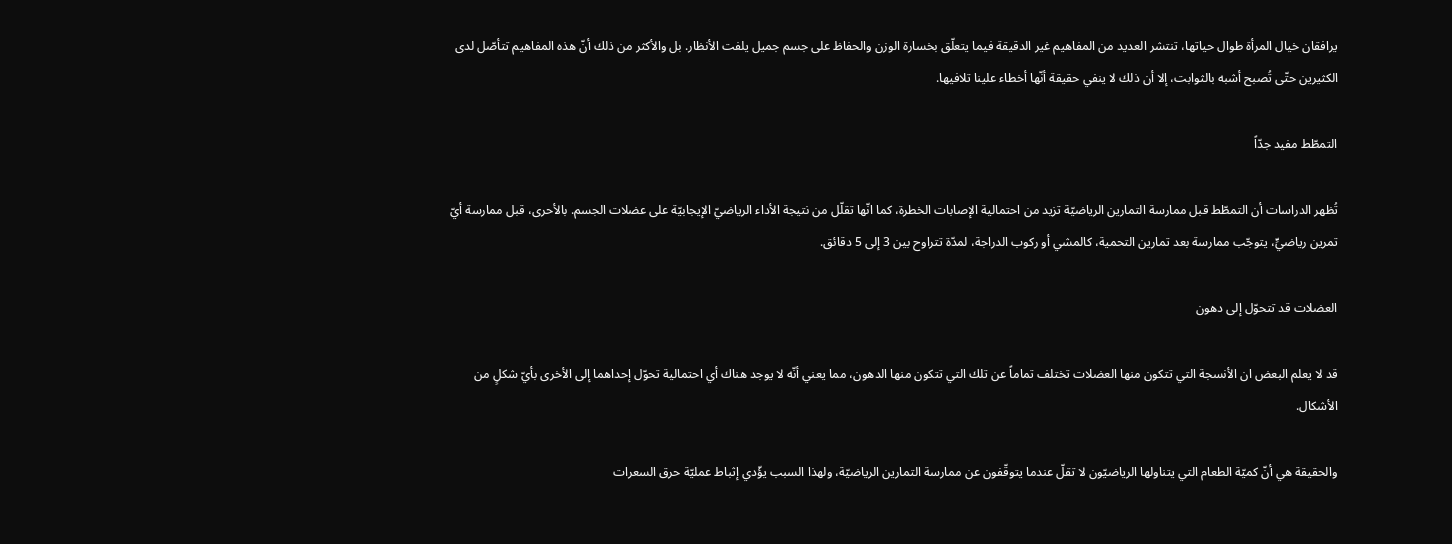يرافقان خيال المرأة طوال حياتها، تنتشر العديد من المفاهيم غير الدقيقة فيما يتعلّق بخسارة الوزن والحفاظ على جسم جميل يلفت الأنظار. بل والأكثر من ذلك أنّ هذه المفاهيم تتأصّل لدى الكثيرين حتّى تُصبح أشبه بالثوابت، إلا أن ذلك لا ينفي حقيقة أنّها أخطاء علينا تلافيها.

التمطّط مفيد جدّاً

تُظهر الدراسات أن التمطّط قبل ممارسة التمارين الرياضيّة تزيد من احتمالية الإصابات الخطرة، كما انّها تقلّل من نتيجة الأداء الرياضيّ الإيجابيّة على عضلات الجسم. بالأحرى، قبل ممارسة أيّ تمرين رياضيٍّ، يتوجّب ممارسة بعد تمارين التحمية، كالمشي أو ركوب الدراجة، لمدّة تتراوح بين 3 إلى 5 دقائق.

العضلات قد تتحوّل إلى دهون

قد لا يعلم البعض ان الأنسجة التي تتكون منها العضلات تختلف تماماً عن تلك التي تتكون منها الدهون، مما يعني أنّه لا يوجد هناك أي احتمالية تحوّل إحداهما إلى الأخرى بأيّ شكلٍ من الأشكال.

والحقيقة هي أنّ كميّة الطعام التي يتناولها الرياضيّون لا تقلّ عندما يتوقّفون عن ممارسة التمارين الرياضيّة، ولهذا السبب يؤّدي إثباط عمليّة حرق السعرات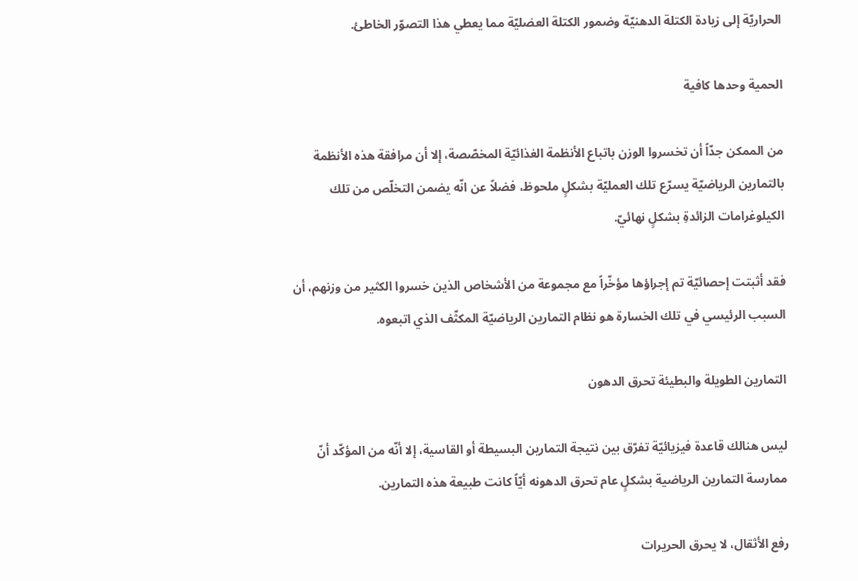الحراريّة إلى زيادة الكتلة الدهنيّة وضمور الكتلة العضليّة مما يعطي هذا التصوّر الخاطئ.

الحمية وحدها كافية

من الممكن جدّاً أن تخسروا الوزن باتباع الأنظمة الغذائيّة المخصّصة، إلا أن مرافقة هذه الأنظمة بالتمارين الرياضيّة يسرّع تلك العمليّة بشكلٍ ملحوظ، فضلاً عن انّه يضمن التخلّص من تلك الكيلوغرامات الزائدةِ بشكلٍ نهائيّ.

فقد أثبتت إحصائيّة تم إجراؤها مؤخّراً مع مجموعة من الأشخاص الذين خسروا الكثير من وزنهم، أن السبب الرئيسي في تلك الخسارة هو نظام التمارين الرياضيّة المكثّف الذي اتبعوه.

التمارين الطويلة والبطيئة تحرق الدهون

ليس هنالك قاعدة فيزيائيّة تفرّق بين نتيجة التمارين البسيطة أو القاسية، إلا أنّه من المؤكّد أنّ ممارسة التمارين الرياضية بشكلٍ عام تحرق الدهونه أيّاً كانت طبيعة هذه التمارين.

رفع الأثقال، لا يحرق الحريرات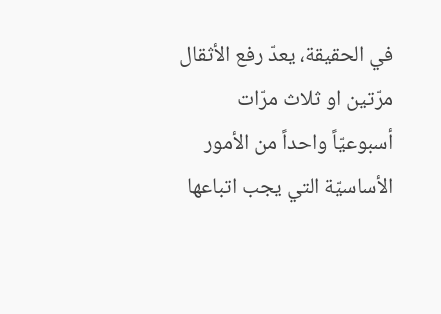في الحقيقة، يعدّ رفع الأثقال مرّتين او ثلاث مرّات أسبوعيّاً واحداً من الأمور الأساسيّة التي يجب اتباعها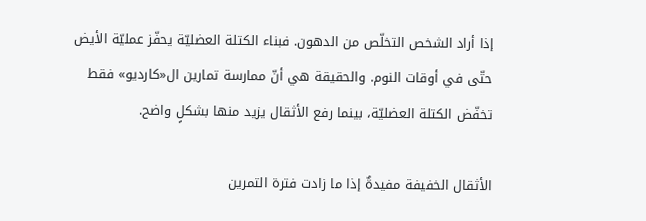إذا أراد الشخص التخلّص من الدهون. فبناء الكتلة العضليّة يحفّز عمليّة الأيض حتّى في أوقات النوم. والحقيقة هي أنّ ممارسة تمارين ال«كارديو» فقط تخفّض الكتلة العضليّة، بينما رفع الأثقال يزيد منها بشكلٍ واضح.

الأثقال الخفيفة مفيدةٌ إذا ما زادت فترة التمرين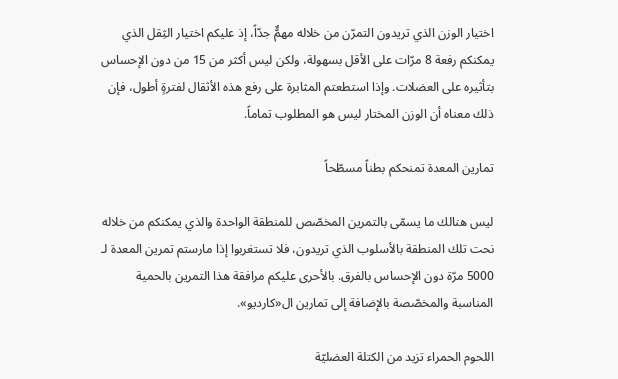اختيار الوزن الذي تريدون التمرّن من خلاله مهمٌّ جدّاً، إذ عليكم اختيار الثِقل الذي يمكنكم رفعة 8 مرّات على الأقل بسهولة، ولكن ليس أكثر من 15 من دون الإحساس بتأثيره على العضلات. وإذا استطعتم المثابرة على رفع هذه الأثقال لفترةٍ أطول، فإن ذلك معناه أن الوزن المختار ليس هو المطلوب تماماً.

تمارين المعدة تمنحكم بطناً مسطّحاً

ليس هنالك ما يسمّى بالتمرين المخصّص للمنطقة الواحدة والذي يمكنكم من خلاله نحت تلك المنطقة بالأسلوب الذي تريدون، فلا تستغربوا إذا مارستم تمرين المعدة لـ 5000 مرّة دون الإحساس بالفرق. بالأحرى عليكم مرافقة هذا التمرين بالحمية المناسبة والمخصّصة بالإضافة إلى تمارين ال«كارديو».

اللحوم الحمراء تزيد من الكتلة العضليّة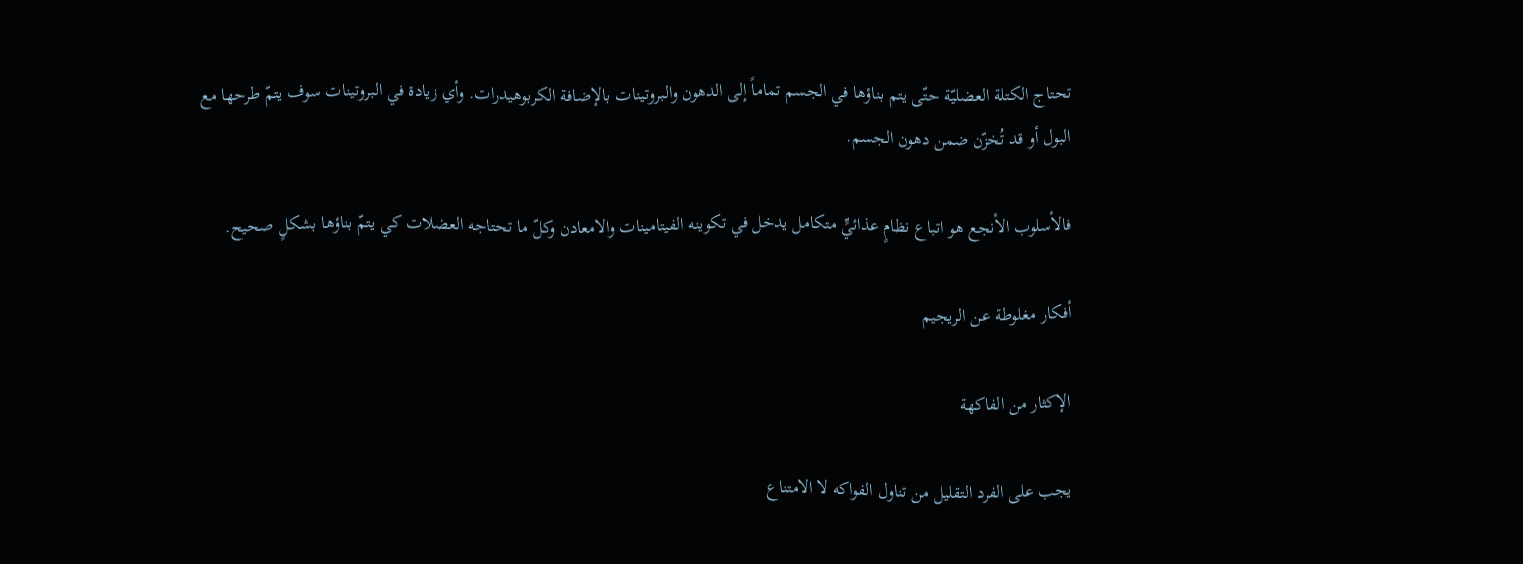تحتاج الكتلة العضليّة حتّى يتم بناؤها في الجسم تماماً إلى الدهون والبروتينات بالإضافة الكربوهيدرات. وأي زيادة في البروتينات سوف يتمّ طرحها مع البول أو قد تُخزّن ضمن دهون الجسم.

فالأسلوب الأنجع هو اتباع نظامٍ عذائيٍّ متكامل يدخل في تكوينه الفيتامينات والامعادن وكلّ ما تحتاجه العضلات كي يتمّ بناؤها بشكلٍ صحيح.

أفكار مغلوطة عن الريجيم

الإكثار من الفاكهة

يجب على الفرد التقليل من تناول الفواكه لا الامتناع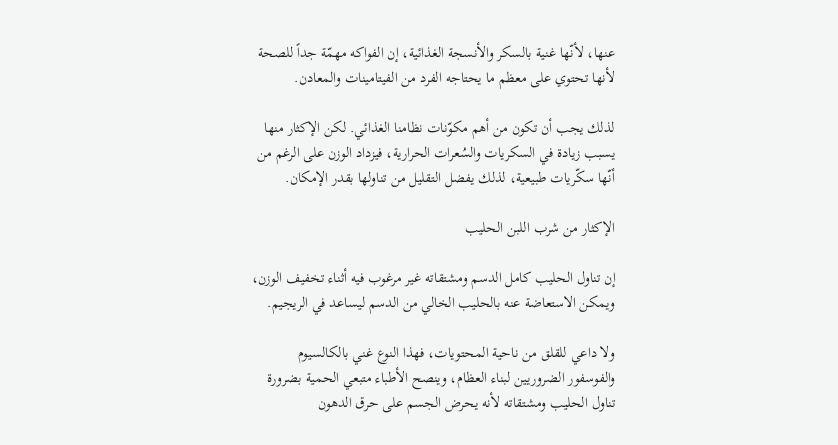عنها، لأنّها غنية بالسكر والأنسجة الغذائية، إن الفواكه مهمّة جداً للصحة لأنها تحتوي على معظم ما يحتاجه الفرد من الفيتامينات والمعادن.

لذلك يجب أن تكون من أهم مكوّنات نظامنا الغذائي. لكن الإكثار منها يسبب زيادة في السكريات والسُعرات الحرارية، فيزداد الوزن على الرغم من أنّها سكّريات طبيعية، لذلك يفضل التقليل من تناولها بقدر الإمكان.

الإكثار من شرب اللبن الحليب

إن تناول الحليب كامل الدسم ومشتقاته غير مرغوب فيه أثناء تخفيف الوزن، ويمكن الاستعاضة عنه بالحليب الخالي من الدسم ليساعد في الريجيم.

ولا داعي للقلق من ناحية المحتويات، فهذا النوع غني بالكالسيوم والفوسفور الضروريين لبناء العظام، وينصح الأطباء متبعي الحمية بضرورة تناول الحليب ومشتقاته لأنه يحرض الجسم على حرق الدهون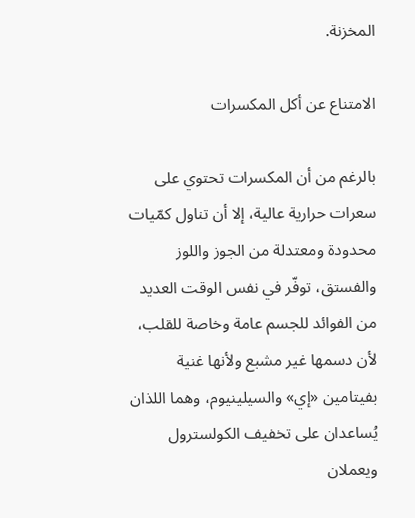المخزنة.

الامتناع عن أكل المكسرات

بالرغم من أن المكسرات تحتوي على سعرات حرارية عالية، إلا أن تناول كمّيات محدودة ومعتدلة من الجوز واللوز والفستق، توفّر في نفس الوقت العديد من الفوائد للجسم عامة وخاصة للقلب، لأن دسمها غير مشبع ولأنها غنية بفيتامين «إي» والسيلينيوم، وهما اللذان يُساعدان على تخفيف الكولسترول ويعملان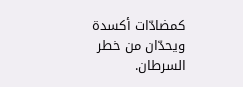كمضادّات أكسدة ويحدّان من خطر السرطان.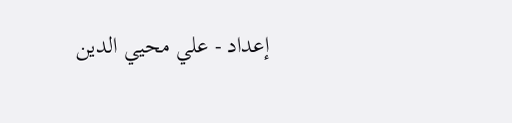إعداد - علي محيي الدين